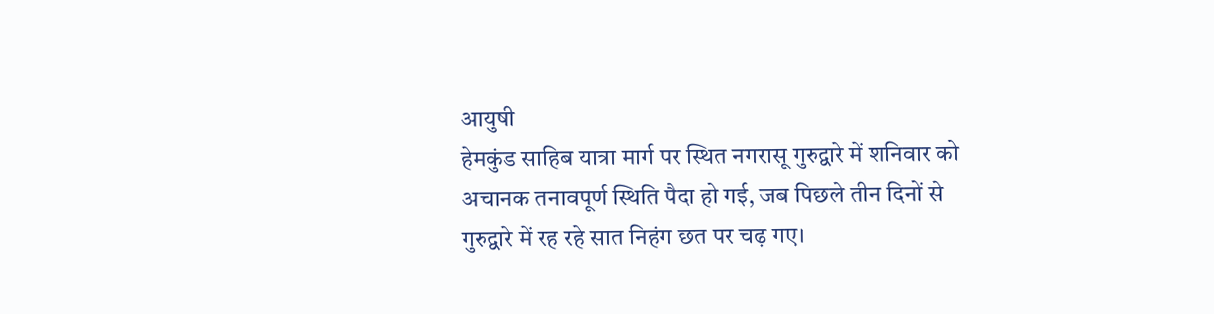आयुषी
हेमकुंड साहिब यात्रा मार्ग पर स्थित नगरासू गुरुद्वारे में शनिवार को अचानक तनावपूर्ण स्थिति पैदा हो गई, जब पिछले तीन दिनों से गुरुद्वारे में रह रहे सात निहंग छत पर चढ़ गए।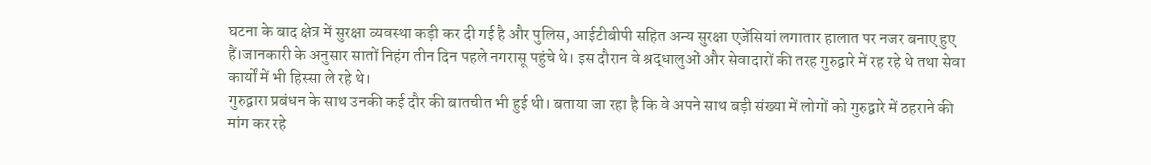घटना के बाद क्षेत्र में सुरक्षा व्यवस्था कड़ी कर दी गई है और पुलिस, आईटीबीपी सहित अन्य सुरक्षा एजेंसियां लगातार हालात पर नजर बनाए हुए हैं।जानकारी के अनुसार सातों निहंग तीन दिन पहले नगरासू पहुंचे थे। इस दौरान वे श्रद्धालुओं और सेवादारों की तरह गुरुद्वारे में रह रहे थे तथा सेवा कार्यों में भी हिस्सा ले रहे थे।
गुरुद्वारा प्रबंधन के साथ उनकी कई दौर की बातचीत भी हुई थी। बताया जा रहा है कि वे अपने साथ बड़ी संख्या में लोगों को गुरुद्वारे में ठहराने की मांग कर रहे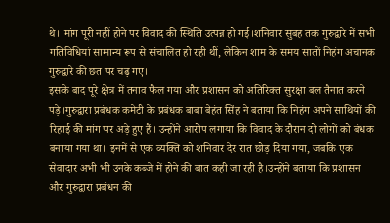थे। मांग पूरी नहीं होने पर विवाद की स्थिति उत्पन्न हो गई।शनिवार सुबह तक गुरुद्वारे में सभी गतिविधियां सामान्य रूप से संचालित हो रही थीं, लेकिन शाम के समय सातों निहंग अचानक गुरुद्वारे की छत पर चढ़ गए।
इसके बाद पूरे क्षेत्र में तनाव फैल गया और प्रशासन को अतिरिक्त सुरक्षा बल तैनात करने पड़े।गुरुद्वारा प्रबंधक कमेटी के प्रबंधक बाबा बेहंत सिंह ने बताया कि निहंग अपने साथियों की रिहाई की मांग पर अड़े हुए हैं। उन्होंने आरोप लगाया कि विवाद के दौरान दो लोगों को बंधक बनाया गया था। इनमें से एक व्यक्ति को शनिवार देर रात छोड़ दिया गया, जबकि एक सेवादार अभी भी उनके कब्जे में होने की बात कही जा रही है।उन्होंने बताया कि प्रशासन और गुरुद्वारा प्रबंधन की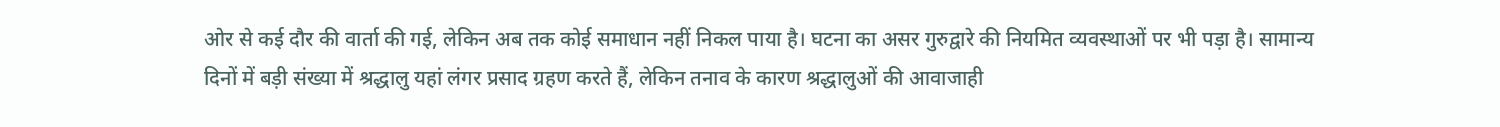ओर से कई दौर की वार्ता की गई, लेकिन अब तक कोई समाधान नहीं निकल पाया है। घटना का असर गुरुद्वारे की नियमित व्यवस्थाओं पर भी पड़ा है। सामान्य दिनों में बड़ी संख्या में श्रद्धालु यहां लंगर प्रसाद ग्रहण करते हैं, लेकिन तनाव के कारण श्रद्धालुओं की आवाजाही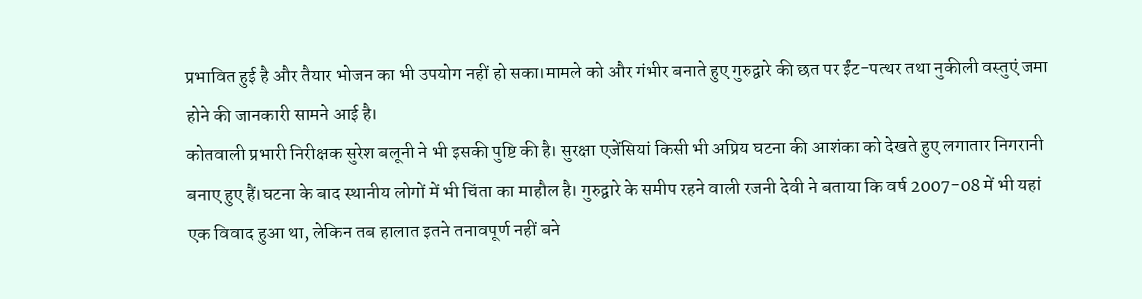प्रभावित हुई है और तैयार भोजन का भी उपयोग नहीं हो सका।मामले को और गंभीर बनाते हुए गुरुद्वारे की छत पर ईंट-पत्थर तथा नुकीली वस्तुएं जमा होने की जानकारी सामने आई है।
कोतवाली प्रभारी निरीक्षक सुरेश बलूनी ने भी इसकी पुष्टि की है। सुरक्षा एजेंसियां किसी भी अप्रिय घटना की आशंका को देखते हुए लगातार निगरानी बनाए हुए हैं।घटना के बाद स्थानीय लोगों में भी चिंता का माहौल है। गुरुद्वारे के समीप रहने वाली रजनी देवी ने बताया कि वर्ष 2007-08 में भी यहां एक विवाद हुआ था, लेकिन तब हालात इतने तनावपूर्ण नहीं बने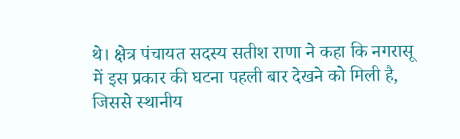थे। क्षेत्र पंचायत सदस्य सतीश राणा ने कहा कि नगरासू में इस प्रकार की घटना पहली बार देखने को मिली है, जिससे स्थानीय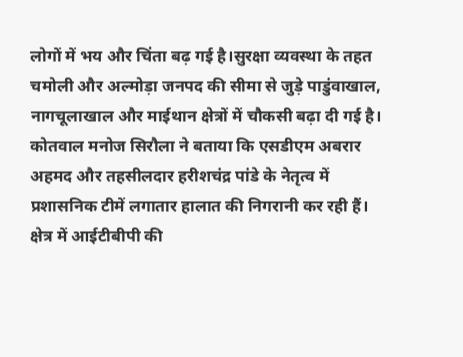लोगों में भय और चिंता बढ़ गई है।सुरक्षा व्यवस्था के तहत चमोली और अल्मोड़ा जनपद की सीमा से जुड़े पाडुंवाखाल, नागचूलाखाल और माईथान क्षेत्रों में चौकसी बढ़ा दी गई है। कोतवाल मनोज सिरौला ने बताया कि एसडीएम अबरार अहमद और तहसीलदार हरीशचंद्र पांडे के नेतृत्व में प्रशासनिक टीमें लगातार हालात की निगरानी कर रही हैं।
क्षेत्र में आईटीबीपी की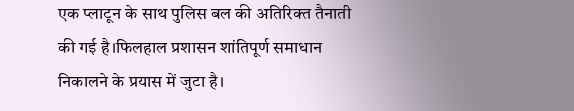एक प्लाटून के साथ पुलिस बल की अतिरिक्त तैनाती की गई है।फिलहाल प्रशासन शांतिपूर्ण समाधान निकालने के प्रयास में जुटा है।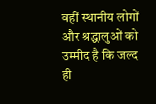वहीं स्थानीय लोगों और श्रद्धालुओं को उम्मीद है कि जल्द ही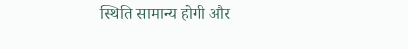स्थिति सामान्य होगी और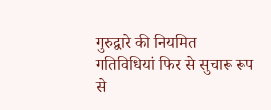गुरुद्वारे की नियमित गतिविधियां फिर से सुचारू रूप से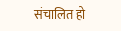संचालित हो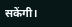सकेंगी।